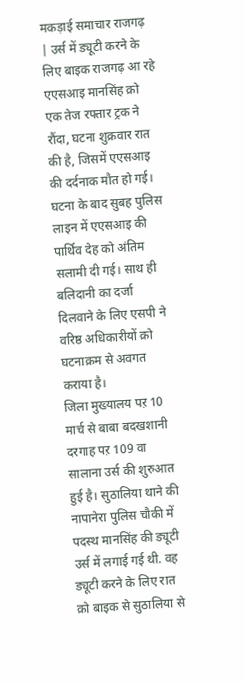मकड़ाई समाचार राजगढ़ | उर्स में ड्यूटी करने के लिए बाइक राजगढ़ आ रहे एएसआइ मानसिंह क़ो एक तेज रफ्तार ट्रक ने रौंदा, घटना शुक्रवार रात की है, जिसमें एएसआइ की दर्दनाक मौत हो गई। घटना के बाद सुबह पुलिस लाइन में एएसआइ की पार्थिव देह को अंतिम सलामी दी गई। साथ ही बलिदानी का दर्जा दिलवाने के लिए एसपी ने वरिष्ठ अधिकारीयों क़ो घटनाक्रम से अवगत कराया है।
जिला मुख्यालय पऱ 10 मार्च से बाबा बदखशानी दरगाह पऱ 109 वा सालाना उर्स की शुरुआत हुई है। सुठालिया थाने की नापानेरा पुलिस चौकी में पदस्थ मानसिंह की ड्यूटी उर्स में लगाई गई थी. वह ड्यूटी करने के लिए रात क़ो बाइक से सुठालिया से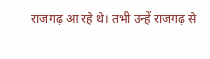राजगढ़ आ रहे थे। तभी उन्हें राजगढ़ से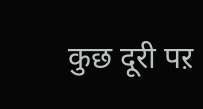कुछ दूरी पऱ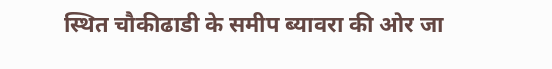स्थित चौकीढाडी के समीप ब्यावरा की ओर जा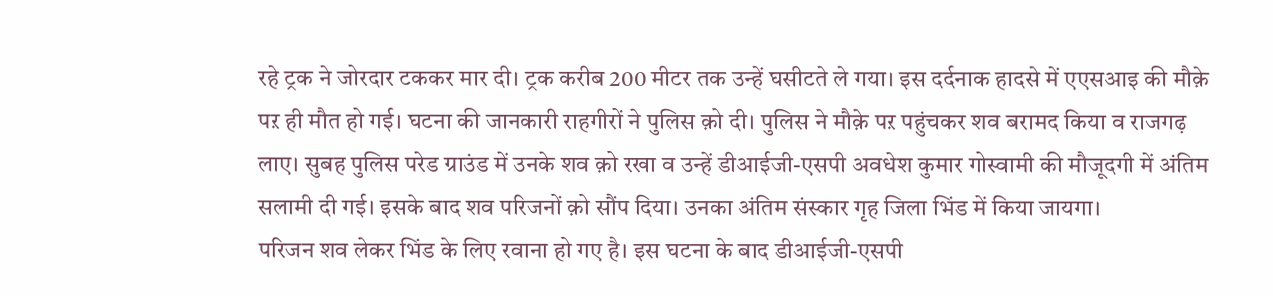रहे ट्रक ने जोरदार टककर मार दी। ट्रक करीब 200 मीटर तक उन्हें घसीटते ले गया। इस दर्दनाक हादसे में एएसआइ की मौक़े पऱ ही मौत हो गई। घटना की जानकारी राहगीरों ने पुलिस क़ो दी। पुलिस ने मौक़े पऱ पहुंचकर शव बरामद किया व राजगढ़ लाए। सुबह पुलिस परेड ग्राउंड में उनके शव क़ो रखा व उन्हें डीआईजी-एसपी अवधेश कुमार गोस्वामी की मौजूदगी में अंतिम सलामी दी गई। इसके बाद शव परिजनों क़ो सौंप दिया। उनका अंतिम संस्कार गृह जिला भिंड में किया जायगा।
परिजन शव लेकर भिंड के लिए रवाना हो गए है। इस घटना के बाद डीआईजी-एसपी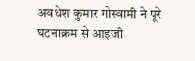अवधेश कुमार गोस्वामी ने पूरे घटनाक्रम से आइजी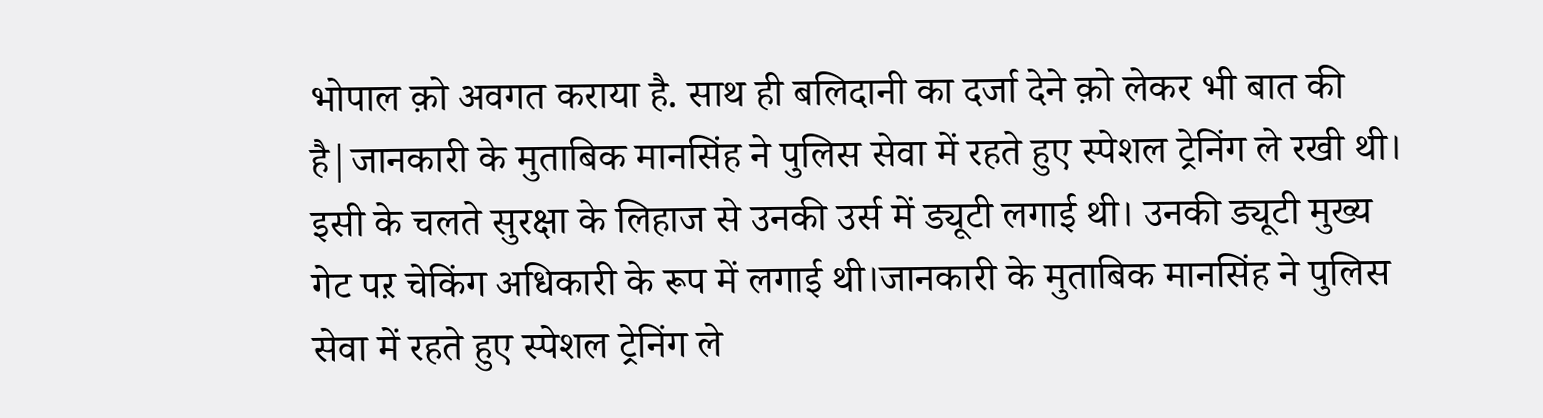भोपाल क़ो अवगत कराया है. साथ ही बलिदानी का दर्जा देने क़ो लेकर भी बात की है|जानकारी के मुताबिक मानसिंह ने पुलिस सेवा में रहते हुए स्पेशल ट्रेनिंग ले रखी थी। इसी के चलते सुरक्षा के लिहाज से उनकी उर्स में ड्यूटी लगाई थी। उनकी ड्यूटी मुख्य गेट पऱ चेकिंग अधिकारी के रूप में लगाई थी।जानकारी के मुताबिक मानसिंह ने पुलिस सेवा में रहते हुए स्पेशल ट्रेनिंग ले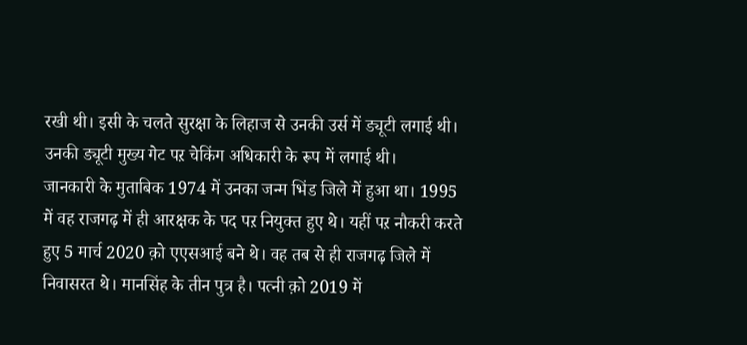रखी थी। इसी के चलते सुरक्षा के लिहाज से उनकी उर्स में ड्यूटी लगाई थी। उनकी ड्यूटी मुख्य गेट पऱ चेकिंग अधिकारी के रूप में लगाई थी।
जानकारी के मुताबिक 1974 में उनका जन्म भिंड जिले में हुआ था। 1995 में वह राजगढ़ में ही आरक्षक के पद पऱ नियुक्त हुए थे। यहीं पऱ नौकरी करते हुए 5 मार्च 2020 क़ो एएसआई बने थे। वह तब से ही राजगढ़ जिले में निवासरत थे। मानसिंह के तीन पुत्र है। पत्नी क़ो 2019 में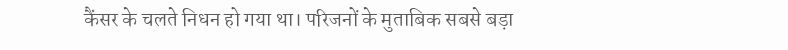कैंसर के चलते निधन हो गया था। परिजनों के मुताबिक सबसे बड़ा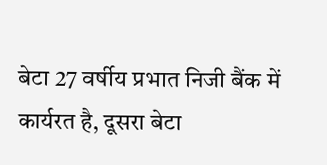बेटा 27 वर्षीय प्रभात निजी बैंक में कार्यरत है, दूसरा बेटा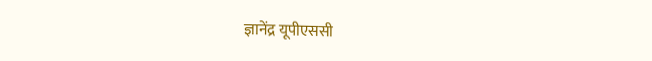ज्ञानेंद्र यूपीएससी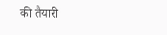की तैयारी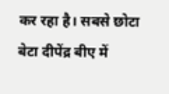कर रहा है। सबसे छोटा बेटा दीपेंद्र बीए में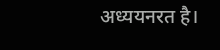अध्ययनरत है।